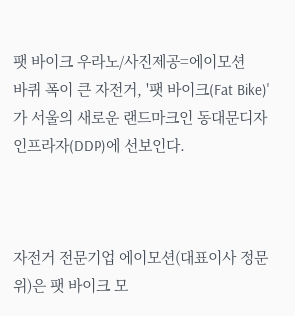팻 바이크 우라노/사진제공=에이모션
바퀴 폭이 큰 자전거, '팻 바이크(Fat Bike)'가 서울의 새로운 랜드마크인 동대문디자인프라자(DDP)에 선보인다.



자전거 전문기업 에이모션(대표이사 정문위)은 팻 바이크 모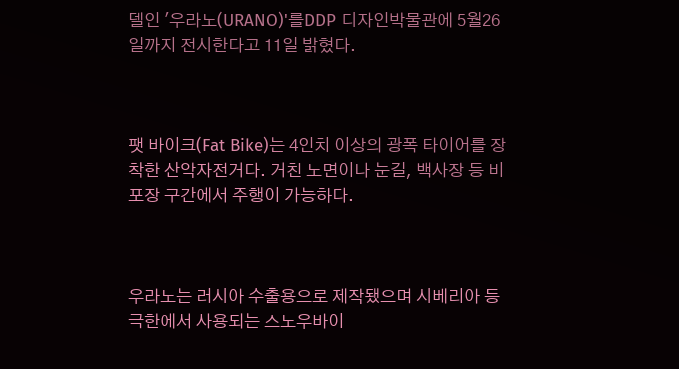델인 '우라노(URANO)'를DDP 디자인박물관에 5월26일까지 전시한다고 11일 밝혔다.



팻 바이크(Fat Bike)는 4인치 이상의 광폭 타이어를 장착한 산악자전거다. 거친 노면이나 눈길, 백사장 등 비포장 구간에서 주행이 가능하다.



우라노는 러시아 수출용으로 제작됐으며 시베리아 등 극한에서 사용되는 스노우바이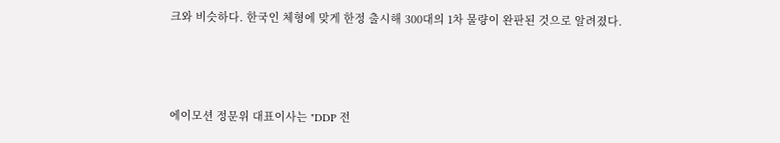크와 비슷하다. 한국인 체형에 맞게 한정 출시해 300대의 1차 물량이 완판된 것으로 알려졌다.



에이모션 정문위 대표이사는 "DDP 전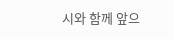시와 함께 앞으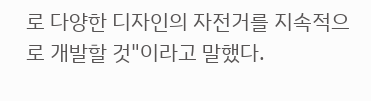로 다양한 디자인의 자전거를 지속적으로 개발할 것"이라고 말했다.